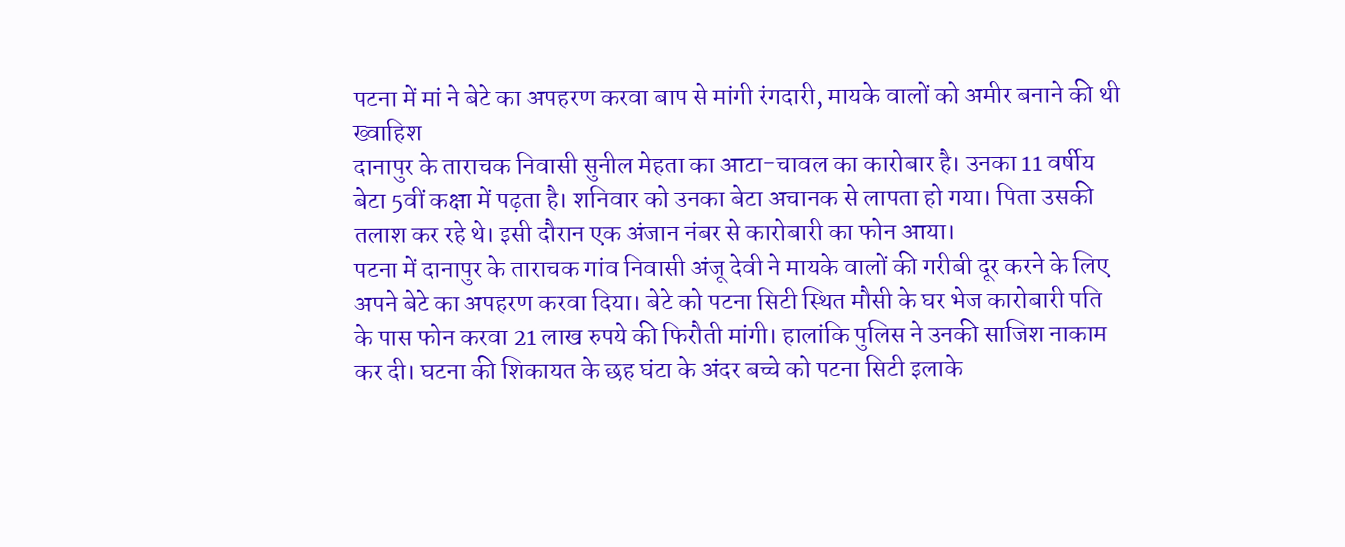पटना में मां ने बेटे का अपहरण करवा बाप से मांगी रंगदारी, मायके वालों को अमीर बनाने की थी ख्वाहिश
दानापुर के ताराचक निवासी सुनील मेहता का आटा-चावल का कारोबार है। उनका 11 वर्षीय बेटा 5वीं कक्षा में पढ़ता है। शनिवार को उनका बेटा अचानक से लापता हो गया। पिता उसकी तलाश कर रहे थे। इसी दौरान एक अंजान नंबर से कारोबारी का फोन आया।
पटना में दानापुर के ताराचक गांव निवासी अंजू देवी ने मायके वालों की गरीबी दूर करने के लिए अपने बेटे का अपहरण करवा दिया। बेटे को पटना सिटी स्थित मौसी के घर भेज कारोबारी पति के पास फोन करवा 21 लाख रुपये की फिरौती मांगी। हालांकि पुलिस ने उनकी साजिश नाकाम कर दी। घटना की शिकायत के छह घंटा के अंदर बच्चे को पटना सिटी इलाके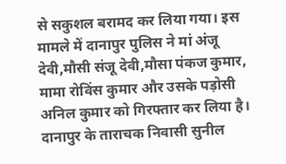से सकुशल बरामद कर लिया गया। इस मामले में दानापुर पुलिस ने मां अंजू देवी,मौसी संजू देवी,मौसा पंकज कुमार, मामा रोविंस कुमार और उसके पड़ोसी अनिल कुमार को गिरफ्तार कर लिया है।
दानापुर के ताराचक निवासी सुनील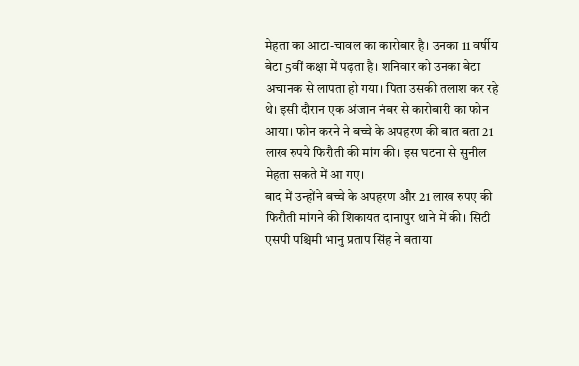मेहता का आटा-चावल का कारोबार है। उनका 11 वर्षीय बेटा 5वीं कक्षा में पढ़ता है। शनिवार को उनका बेटा अचानक से लापता हो गया। पिता उसकी तलाश कर रहे थे। इसी दौरान एक अंजान नंबर से कारोबारी का फोन आया। फोन करने ने बच्चे के अपहरण की बात बता 21 लाख रुपये फिरौती की मांग की। इस घटना से सुनील मेहता सकते में आ गए।
बाद में उन्होंने बच्चे के अपहरण और 21 लाख रुपए की फिरौती मांगने की शिकायत दानापुर थाने में की। सिटी एसपी पश्चिमी भानु प्रताप सिंह ने बताया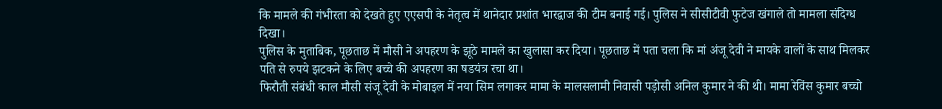कि मामले की गंभीरता को देखते हुए एएसपी के नेतृत्व में थानेदार प्रशांत भारद्वाज की टीम बनाई गई। पुलिस ने सीसीटीवी फुटेज खंगाले तो मामला संदिग्ध दिखा।
पुलिस के मुताबिक, पूछताछ में मौसी ने अपहरण के झूठे मामले का खुलासा कर दिया। पूछताछ में पता चला कि मां अंजू देवी ने मायके वालों के साथ मिलकर पति से रुपये झटकने के लिए बच्चे की अपहरण का षडयंत्र रचा था।
फिरौती संबंधी काल मौसी संजू देवी के मोबाइल में नया सिम लगाकर मामा के मालसलामी निवासी पड़ोसी अनिल कुमार ने की थी। मामा रेविंस कुमार बच्चो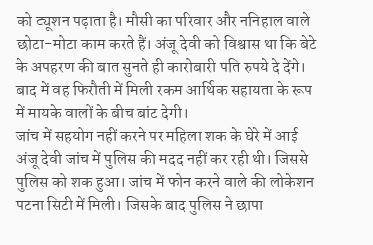को ट्यूशन पढ़ाता है। मौसी का परिवार और ननिहाल वाले छोटा-मोटा काम करते हैं। अंजू देवी को विश्वास था कि बेटे के अपहरण की बात सुनते ही कारोबारी पति रुपये दे देंगे। बाद में वह फिरौती में मिली रकम आर्थिक सहायता के रूप में मायके वालों के बीच बांट देगी।
जांच में सहयोग नहीं करने पर महिला शक के घेरे में आई
अंजू देवी जांच में पुलिस की मदद नहीं कर रही थी। जिससे पुलिस को शक हुआ। जांच में फोन करने वाले की लोकेशन पटना सिटी में मिली। जिसके बाद पुलिस ने छापा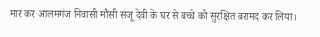मार कर आलमगंज निवासी मौसी संजू देवी के घर से बच्चे को सुरक्षित बरामद कर लिया।